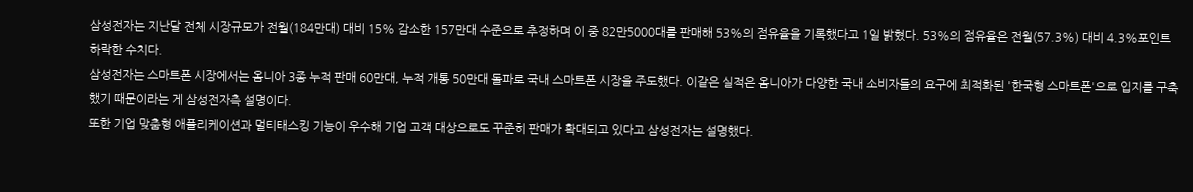삼성전자는 지난달 전체 시장규모가 전월(184만대) 대비 15% 감소한 157만대 수준으로 추정하며 이 중 82만5000대를 판매해 53%의 점유율을 기록했다고 1일 밝혔다. 53%의 점유율은 전월(57.3%) 대비 4.3%포인트 하락한 수치다.
삼성전자는 스마트폰 시장에서는 옴니아 3종 누적 판매 60만대, 누적 개통 50만대 돌파로 국내 스마트폰 시장을 주도했다. 이같은 실적은 옴니아가 다양한 국내 소비자들의 요구에 최적화된 '한국형 스마트폰'으로 입지를 구축했기 때문이라는 게 삼성전자측 설명이다.
또한 기업 맞춤형 애플리케이션과 멀티태스킹 기능이 우수해 기업 고객 대상으로도 꾸준히 판매가 확대되고 있다고 삼성전자는 설명했다.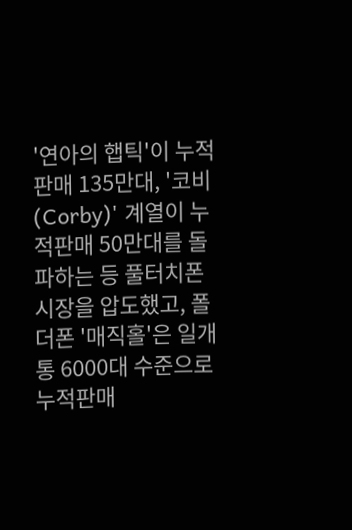'연아의 햅틱'이 누적판매 135만대, '코비(Corby)' 계열이 누적판매 50만대를 돌파하는 등 풀터치폰 시장을 압도했고, 폴더폰 '매직홀'은 일개통 6000대 수준으로 누적판매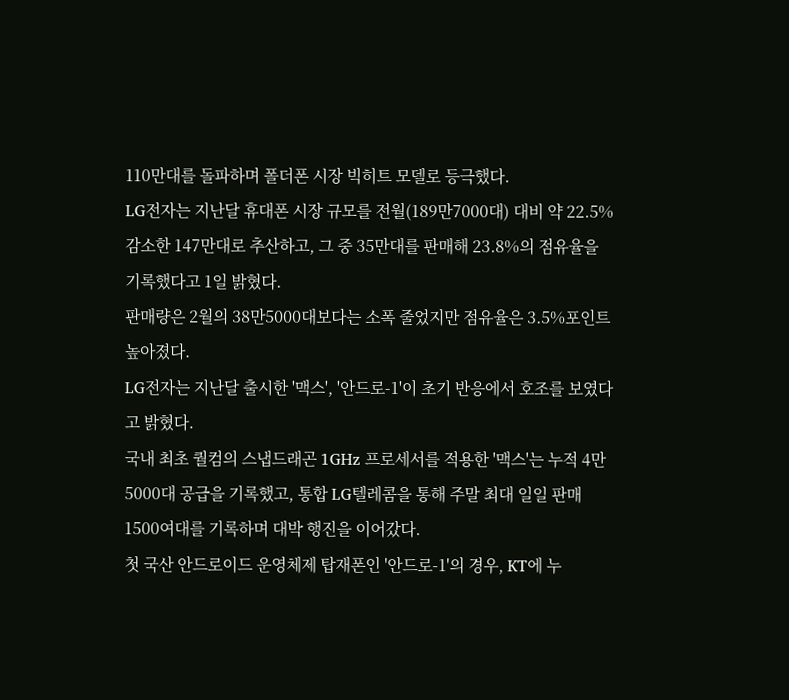110만대를 돌파하며 폴더폰 시장 빅히트 모델로 등극했다.
LG전자는 지난달 휴대폰 시장 규모를 전월(189만7000대) 대비 약 22.5% 감소한 147만대로 추산하고, 그 중 35만대를 판매해 23.8%의 점유율을 기록했다고 1일 밝혔다.
판매량은 2월의 38만5000대보다는 소폭 줄었지만 점유율은 3.5%포인트 높아졌다.
LG전자는 지난달 출시한 '맥스', '안드로-1'이 초기 반응에서 호조를 보였다고 밝혔다.
국내 최초 퀄컴의 스냅드래곤 1GHz 프로세서를 적용한 '맥스'는 누적 4만5000대 공급을 기록했고, 통합 LG텔레콤을 통해 주말 최대 일일 판매 1500여대를 기록하며 대박 행진을 이어갔다.
첫 국산 안드로이드 운영체제 탑재폰인 '안드로-1'의 경우, KT에 누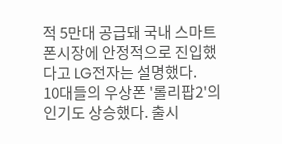적 5만대 공급돼 국내 스마트폰시장에 안정적으로 진입했다고 LG전자는 설명했다.
10대들의 우상폰 '롤리팝2'의 인기도 상승했다. 출시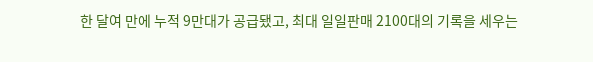한 달여 만에 누적 9만대가 공급됐고, 최대 일일판매 2100대의 기록을 세우는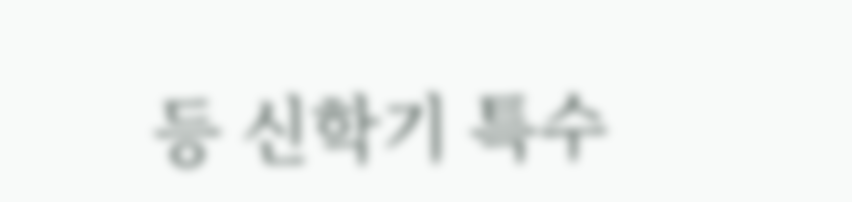등 신학기 특수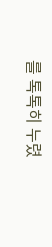를 톡톡히 누렸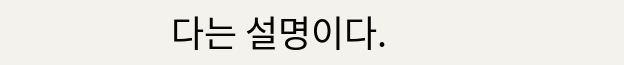다는 설명이다.